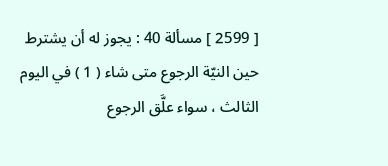[ 2599 ] مسألة 40 : يجوز له أن يشترط حين النيّة الرجوع متى شاء ( 1 ) في اليوم الثالث ، سواء علَّق الرجوع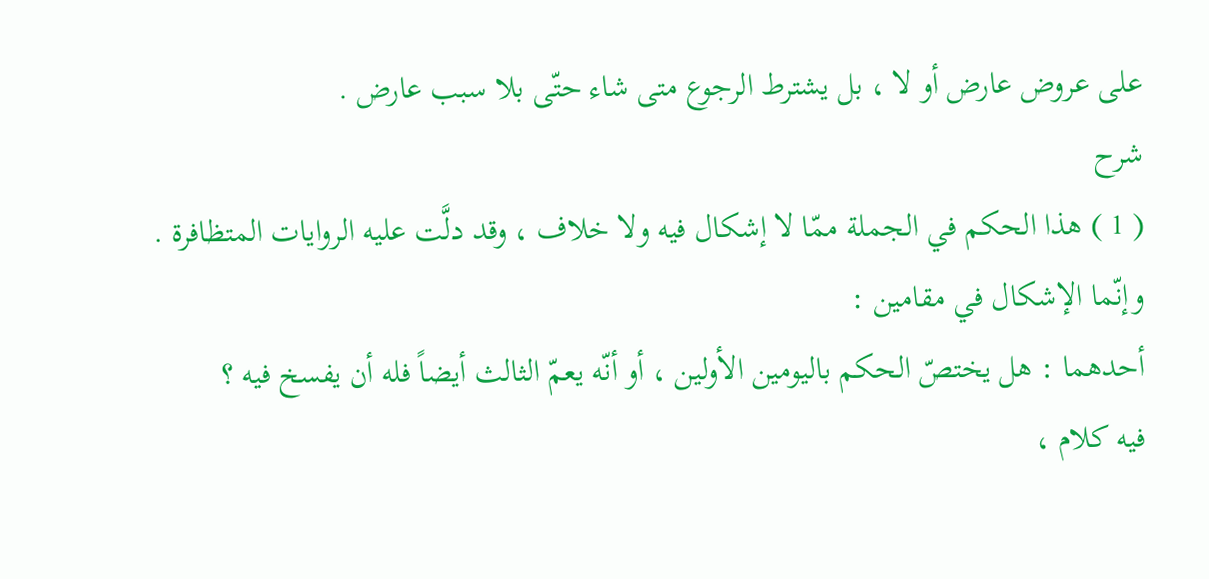على عروض عارض أو لا ، بل يشترط الرجوع متى شاء حتّى بلا سبب عارض .
شرح
( 1 ) هذا الحكم في الجملة ممّا لا إشكال فيه ولا خلاف ، وقد دلَّت عليه الروايات المتظافرة .
وإنّما الإشكال في مقامين :
أحدهما : هل يختصّ الحكم باليومين الأولين ، أو أنّه يعمّ الثالث أيضاً فله أن يفسخ فيه ؟
فيه كلام ،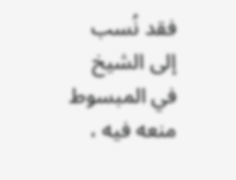فقد نُسب إلى الشيخ في المبسوط منعه فيه ،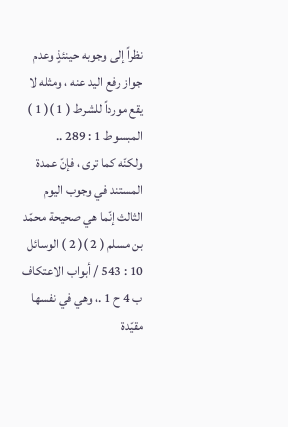نظراً إلى وجوبه حينئذٍ وعدم جواز رفع اليد عنه ، ومثله لا يقع مورداً للشرط ( 1 )( 1 ) المبسوط 1 : 289 ..
ولكنّه كما ترى ، فإنّ عمدة المستند في وجوب اليوم الثالث إنّما هي صحيحة محمّد بن مسلم ( 2 )( 2 ) الوسائل 10 : 543 / أبواب الاعتكاف ب 4 ح 1 .، وهي في نفسها مقيّدة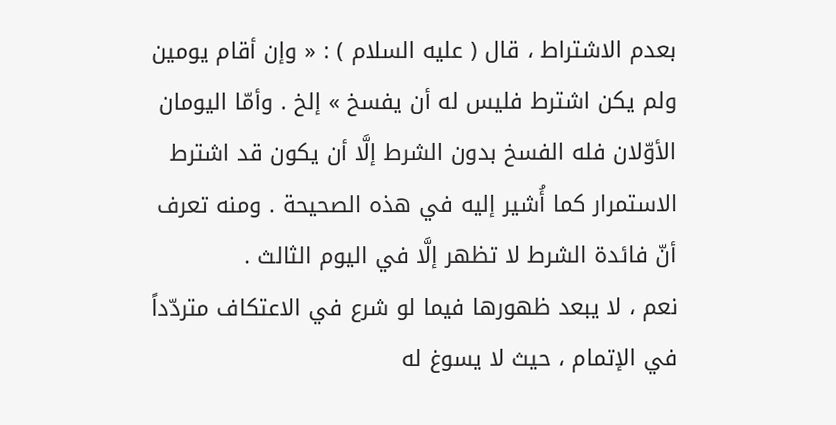بعدم الاشتراط ، قال ( عليه السلام ) : « وإن أقام يومين ولم يكن اشترط فليس له أن يفسخ » إلخ . وأمّا اليومان الأوّلان فله الفسخ بدون الشرط إلَّا أن يكون قد اشترط الاستمرار كما أُشير إليه في هذه الصحيحة . ومنه تعرف أنّ فائدة الشرط لا تظهر إلَّا في اليوم الثالث .
نعم ، لا يبعد ظهورها فيما لو شرع في الاعتكاف متردّداً في الإتمام ، حيث لا يسوغ له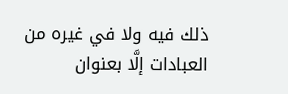ذلك فيه ولا في غيره من العبادات إلَّا بعنوان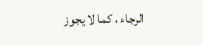الرجاء ، كما لا يجوز